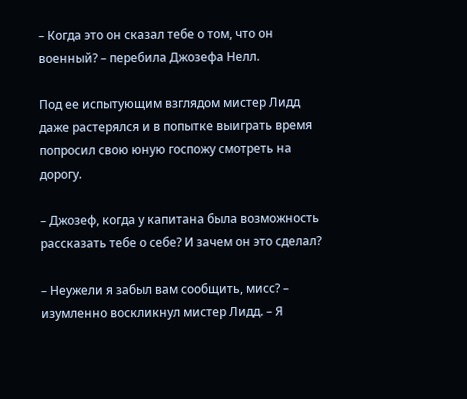– Когда это он сказал тебе о том, что он военный? – перебила Джозефа Нелл.

Под ее испытующим взглядом мистер Лидд даже растерялся и в попытке выиграть время попросил свою юную госпожу смотреть на дорогу.

– Джозеф, когда у капитана была возможность рассказать тебе о себе? И зачем он это сделал?

– Неужели я забыл вам сообщить, мисс? – изумленно воскликнул мистер Лидд. – Я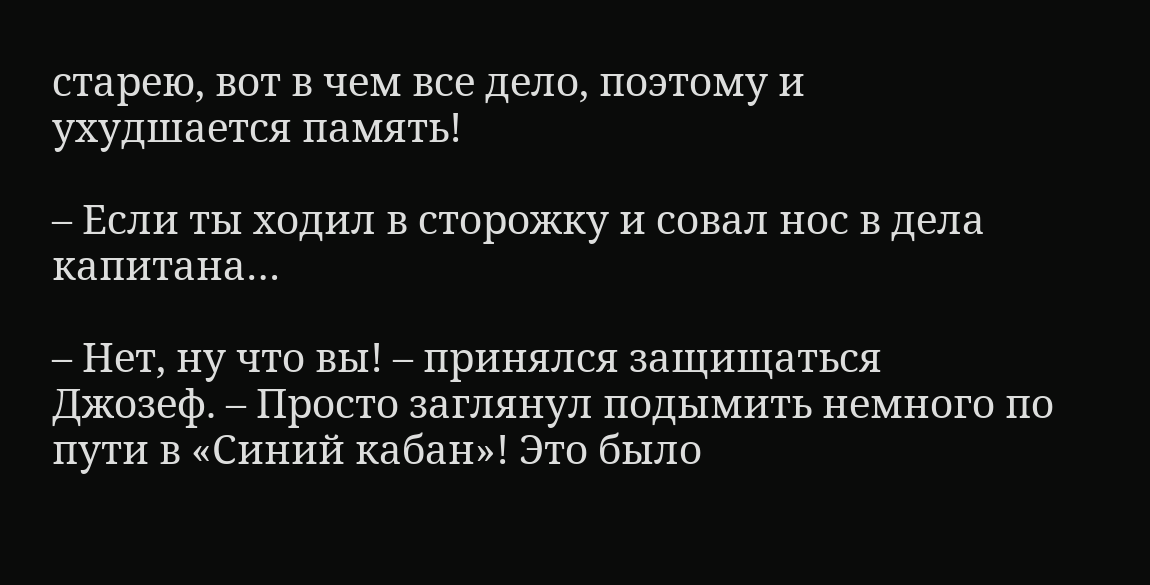старею, вот в чем все дело, поэтому и ухудшается память!

– Если ты ходил в сторожку и совал нос в дела капитана…

– Нет, ну что вы! – принялся защищаться Джозеф. – Просто заглянул подымить немного по пути в «Синий кабан»! Это было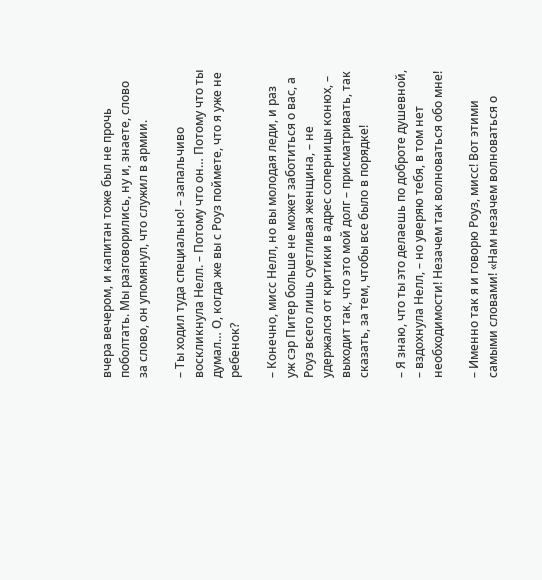вчера вечером, и капитан тоже был не прочь поболтать. Мы разговорились, ну и, знаете, слово за слово, он упомянул, что служил в армии.

– Ты ходил туда специально! – запальчиво воскликнула Нелл. – Потому что он… Потому что ты думал… О, когда же вы с Роуз поймете, что я уже не ребенок?

– Конечно, мисс Нелл, но вы молодая леди, и раз уж сэр Питер больше не может заботиться о вас, а Роуз всего лишь суетливая женщина, – не удержался от критики в адрес соперницы конюх, – выходит так, что это мой долг – присматривать, так сказать, за тем, чтобы все было в порядке!

– Я знаю, что ты это делаешь по доброте душевной, – вздохнула Нелл, – но уверяю тебя, в том нет необходимости! Незачем так волноваться обо мне!

– Именно так я и говорю Роуз, мисс! Вот этими самыми словами! «Нам незачем волноваться о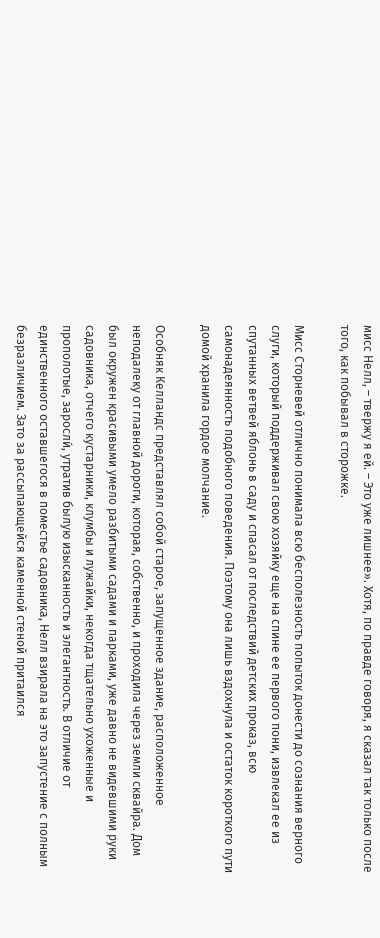мисс Нелл, – твержу я ей. – Это уже лишнее». Хотя, по правде говоря, я сказал так только после того, как побывал в сторожке.

Мисс Сторневей отлично понимала всю бесполезность попыток донести до сознания верного слуги, который поддерживал свою хозяйку еще на спине ее первого пони, извлекал ее из спутанных ветвей яблонь в саду и спасал от последствий детских проказ, всю самонадеянность подобного поведения. Поэтому она лишь вздохнула и остаток короткого пути домой хранила гордое молчание.

Особняк Келландс представлял собой старое, запущенное здание, расположенное неподалеку от главной дороги, которая, собственно, и проходила через земли сквайра. Дом был окружен красивыми умело разбитыми садами и парками, уже давно не видевшими руки садовника, отчего кустарники, клумбы и лужайки, некогда тщательно ухоженные и прополотые, заросли́, утратив былую изысканность и элегантность. В отличие от единственного оставшегося в поместье садовника, Нелл взирала на это запустение с полным безразличием. Зато за рассыпающейся каменной стеной притаился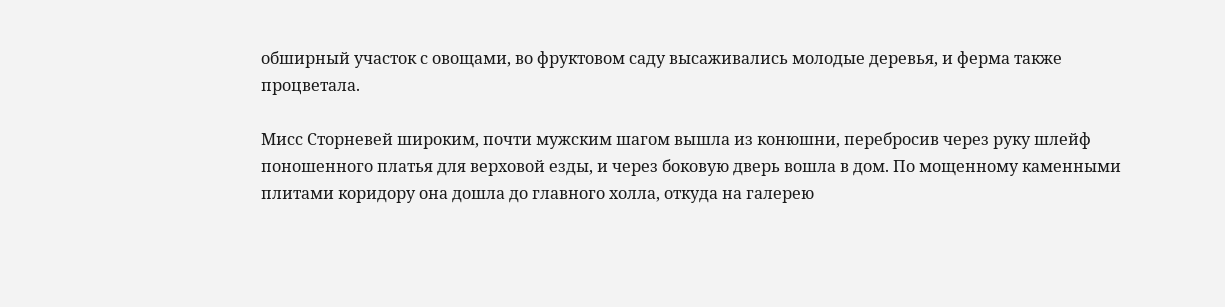обширный участок с овощами, во фруктовом саду высаживались молодые деревья, и ферма также процветала.

Мисс Сторневей широким, почти мужским шагом вышла из конюшни, перебросив через руку шлейф поношенного платья для верховой езды, и через боковую дверь вошла в дом. По мощенному каменными плитами коридору она дошла до главного холла, откуда на галерею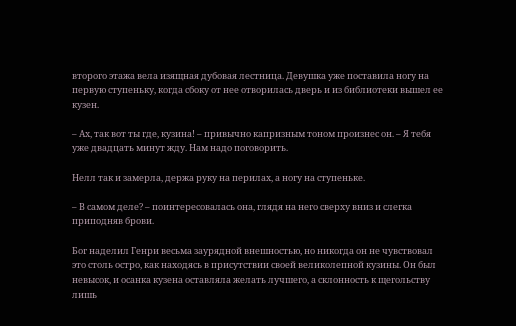второго этажа вела изящная дубовая лестница. Девушка уже поставила ногу на первую ступеньку, когда сбоку от нее отворилась дверь и из библиотеки вышел ее кузен.

– Ах, так вот ты где, кузина! – привычно капризным тоном произнес он. – Я тебя уже двадцать минут жду. Нам надо поговорить.

Нелл так и замерла, держа руку на перилах, а ногу на ступеньке.

– В самом деле? – поинтересовалась она, глядя на него сверху вниз и слегка приподняв брови.

Бог наделил Генри весьма заурядной внешностью, но никогда он не чувствовал это столь остро, как находясь в присутствии своей великолепной кузины. Он был невысок, и осанка кузена оставляла желать лучшего, а склонность к щегольству лишь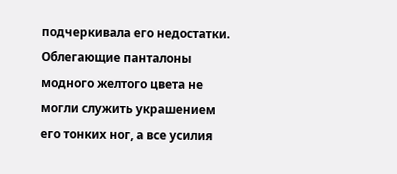подчеркивала его недостатки. Облегающие панталоны модного желтого цвета не могли служить украшением его тонких ног, а все усилия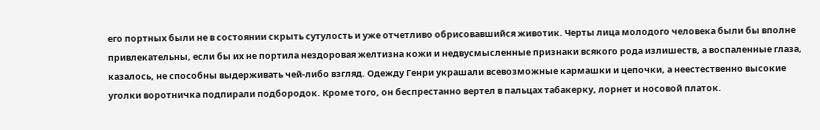его портных были не в состоянии скрыть сутулость и уже отчетливо обрисовавшийся животик. Черты лица молодого человека были бы вполне привлекательны, если бы их не портила нездоровая желтизна кожи и недвусмысленные признаки всякого рода излишеств, а воспаленные глаза, казалось, не способны выдерживать чей-либо взгляд. Одежду Генри украшали всевозможные кармашки и цепочки, а неестественно высокие уголки воротничка подпирали подбородок. Кроме того, он беспрестанно вертел в пальцах табакерку, лорнет и носовой платок.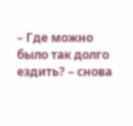– Где можно было так долго ездить? – снова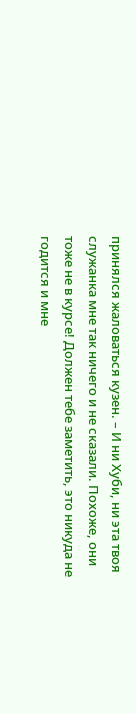принялся жаловаться кузен. – И ни Хуби, ни эта твоя служанка мне так ничего и не сказали. Похоже, они тоже не в курсе! Должен тебе заметить, это никуда не годится и мне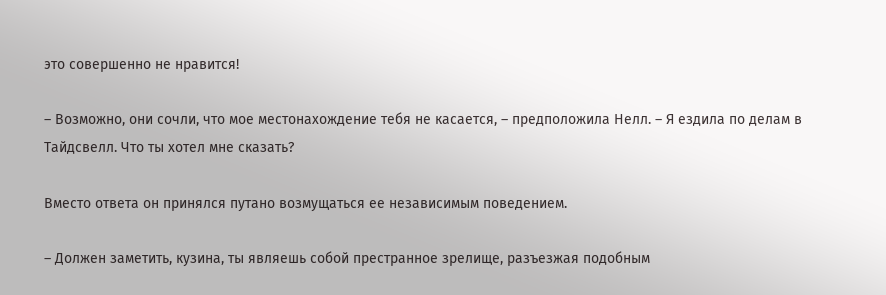это совершенно не нравится!

– Возможно, они сочли, что мое местонахождение тебя не касается, – предположила Нелл. – Я ездила по делам в Тайдсвелл. Что ты хотел мне сказать?

Вместо ответа он принялся путано возмущаться ее независимым поведением.

– Должен заметить, кузина, ты являешь собой престранное зрелище, разъезжая подобным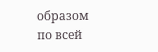образом по всей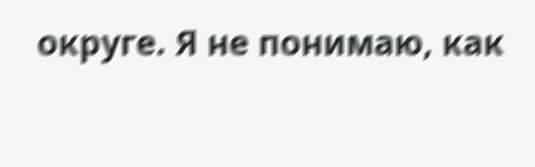округе. Я не понимаю, как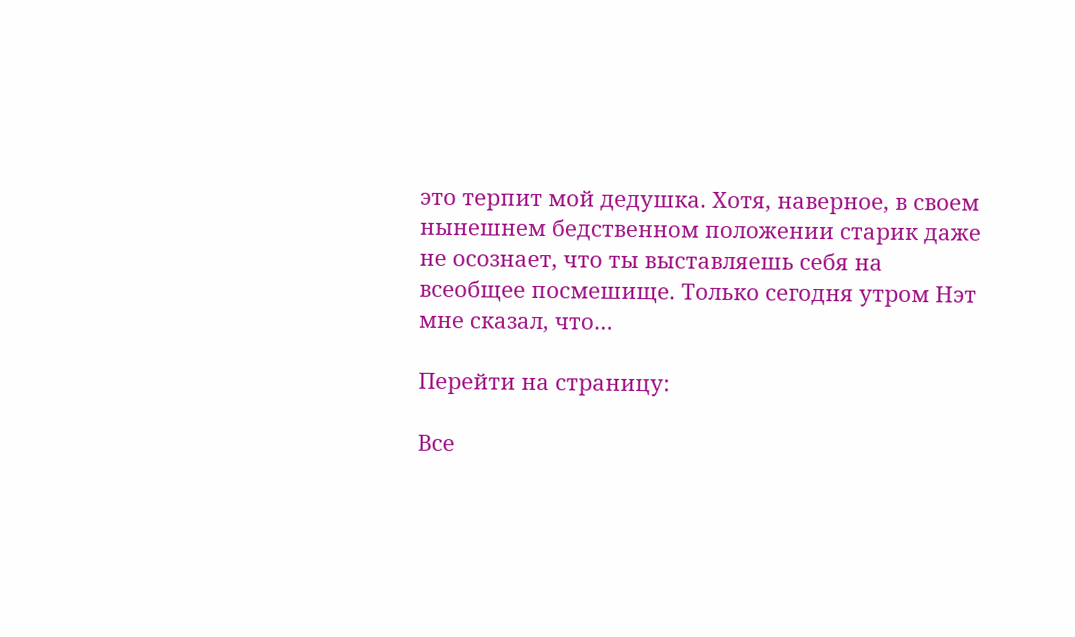это терпит мой дедушка. Хотя, наверное, в своем нынешнем бедственном положении старик даже не осознает, что ты выставляешь себя на всеобщее посмешище. Только сегодня утром Нэт мне сказал, что…

Перейти на страницу:

Все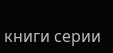книги серии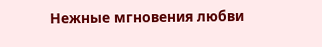Нежные мгновения любви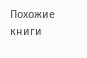Похожие книги